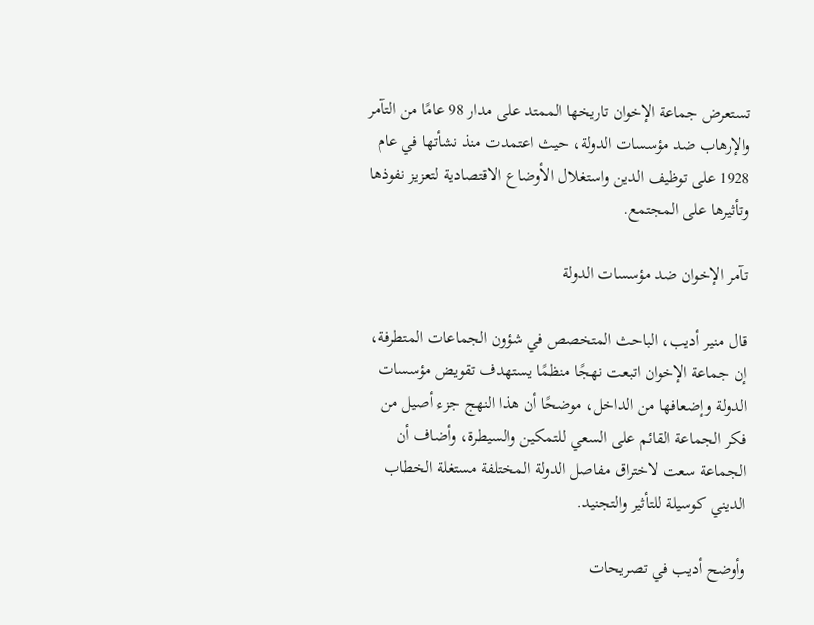تستعرض جماعة الإخوان تاريخها الممتد على مدار 98 عامًا من التآمر والإرهاب ضد مؤسسات الدولة، حيث اعتمدت منذ نشأتها في عام 1928 على توظيف الدين واستغلال الأوضاع الاقتصادية لتعزيز نفوذها وتأثيرها على المجتمع.

تآمر الإخوان ضد مؤسسات الدولة

قال منير أديب، الباحث المتخصص في شؤون الجماعات المتطرفة، إن جماعة الإخوان اتبعت نهجًا منظمًا يستهدف تقويض مؤسسات الدولة وإضعافها من الداخل، موضحًا أن هذا النهج جزء أصيل من فكر الجماعة القائم على السعي للتمكين والسيطرة، وأضاف أن الجماعة سعت لاختراق مفاصل الدولة المختلفة مستغلة الخطاب الديني كوسيلة للتأثير والتجنيد.

وأوضح أديب في تصريحات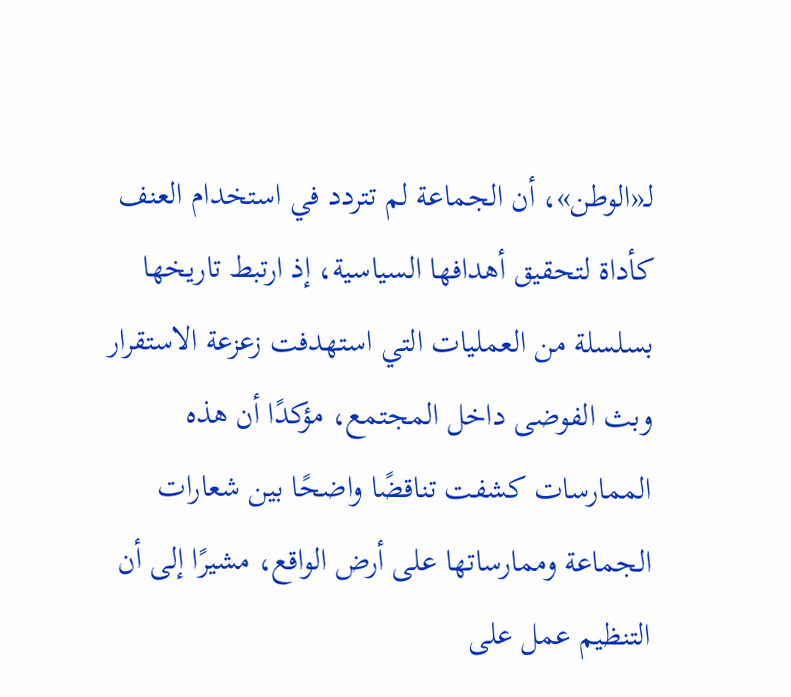لـ«الوطن»، أن الجماعة لم تتردد في استخدام العنف كأداة لتحقيق أهدافها السياسية، إذ ارتبط تاريخها بسلسلة من العمليات التي استهدفت زعزعة الاستقرار وبث الفوضى داخل المجتمع، مؤكدًا أن هذه الممارسات كشفت تناقضًا واضحًا بين شعارات الجماعة وممارساتها على أرض الواقع، مشيرًا إلى أن التنظيم عمل على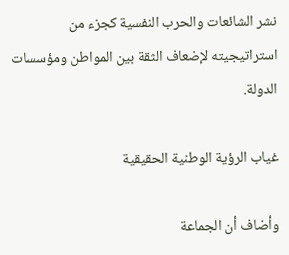نشر الشائعات والحرب النفسية كجزء من استراتيجيته لإضعاف الثقة بين المواطن ومؤسسات الدولة.

غياب الرؤية الوطنية الحقيقية

وأضاف أن الجماعة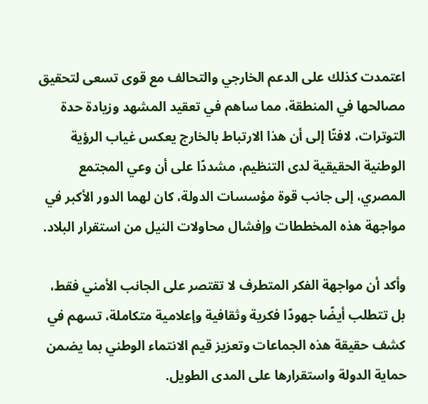اعتمدت كذلك على الدعم الخارجي والتحالف مع قوى تسعى لتحقيق مصالحها في المنطقة، مما ساهم في تعقيد المشهد وزيادة حدة التوترات، لافتًا إلى أن هذا الارتباط بالخارج يعكس غياب الرؤية الوطنية الحقيقية لدى التنظيم، مشددًا على أن وعي المجتمع المصري، إلى جانب قوة مؤسسات الدولة، كان لهما الدور الأكبر في مواجهة هذه المخططات وإفشال محاولات النيل من استقرار البلاد.

وأكد أن مواجهة الفكر المتطرف لا تقتصر على الجانب الأمني فقط، بل تتطلب أيضًا جهودًا فكرية وثقافية وإعلامية متكاملة، تسهم في كشف حقيقة هذه الجماعات وتعزيز قيم الانتماء الوطني بما يضمن حماية الدولة واستقرارها على المدى الطويل.